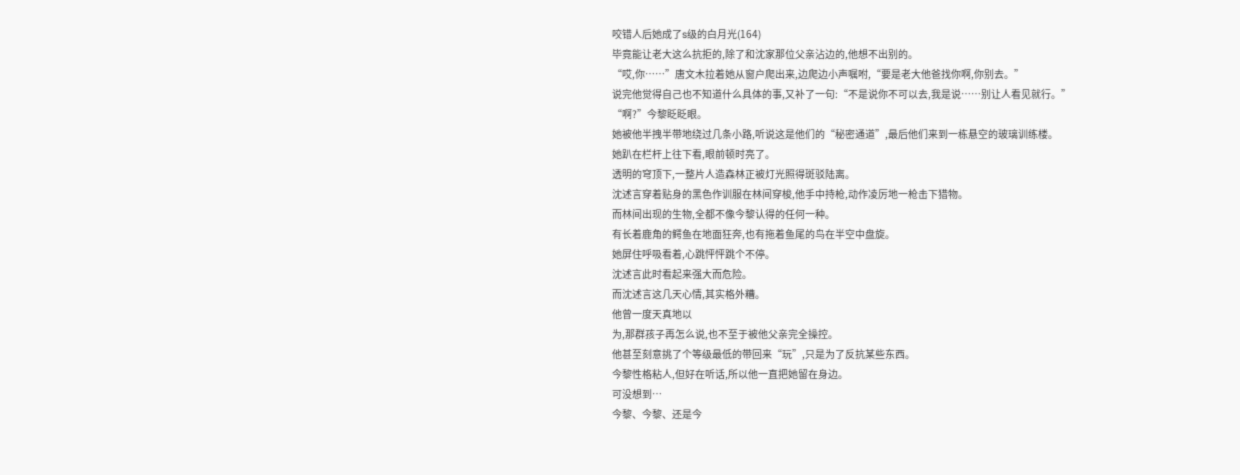咬错人后她成了s级的白月光(164)
毕竟能让老大这么抗拒的,除了和沈家那位父亲沾边的,他想不出别的。
“哎,你……”唐文木拉着她从窗户爬出来,边爬边小声嘱咐,“要是老大他爸找你啊,你别去。”
说完他觉得自己也不知道什么具体的事,又补了一句:“不是说你不可以去,我是说……别让人看见就行。”
“啊?”今黎眨眨眼。
她被他半拽半带地绕过几条小路,听说这是他们的“秘密通道”,最后他们来到一栋悬空的玻璃训练楼。
她趴在栏杆上往下看,眼前顿时亮了。
透明的穹顶下,一整片人造森林正被灯光照得斑驳陆离。
沈述言穿着贴身的黑色作训服在林间穿梭,他手中持枪,动作凌厉地一枪击下猎物。
而林间出现的生物,全都不像今黎认得的任何一种。
有长着鹿角的鳄鱼在地面狂奔,也有拖着鱼尾的鸟在半空中盘旋。
她屏住呼吸看着,心跳怦怦跳个不停。
沈述言此时看起来强大而危险。
而沈述言这几天心情,其实格外糟。
他曾一度天真地以
为,那群孩子再怎么说,也不至于被他父亲完全操控。
他甚至刻意挑了个等级最低的带回来“玩”,只是为了反抗某些东西。
今黎性格粘人,但好在听话,所以他一直把她留在身边。
可没想到…
今黎、今黎、还是今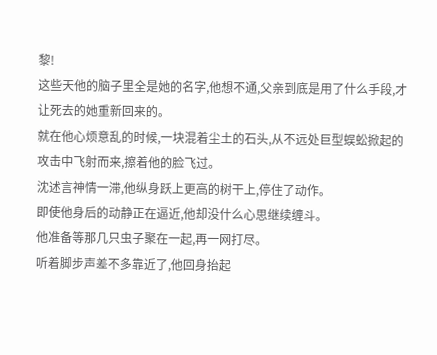黎!
这些天他的脑子里全是她的名字,他想不通,父亲到底是用了什么手段,才让死去的她重新回来的。
就在他心烦意乱的时候,一块混着尘土的石头,从不远处巨型蜈蚣掀起的攻击中飞射而来,擦着他的脸飞过。
沈述言神情一滞,他纵身跃上更高的树干上,停住了动作。
即使他身后的动静正在逼近,他却没什么心思继续缠斗。
他准备等那几只虫子聚在一起,再一网打尽。
听着脚步声差不多靠近了,他回身抬起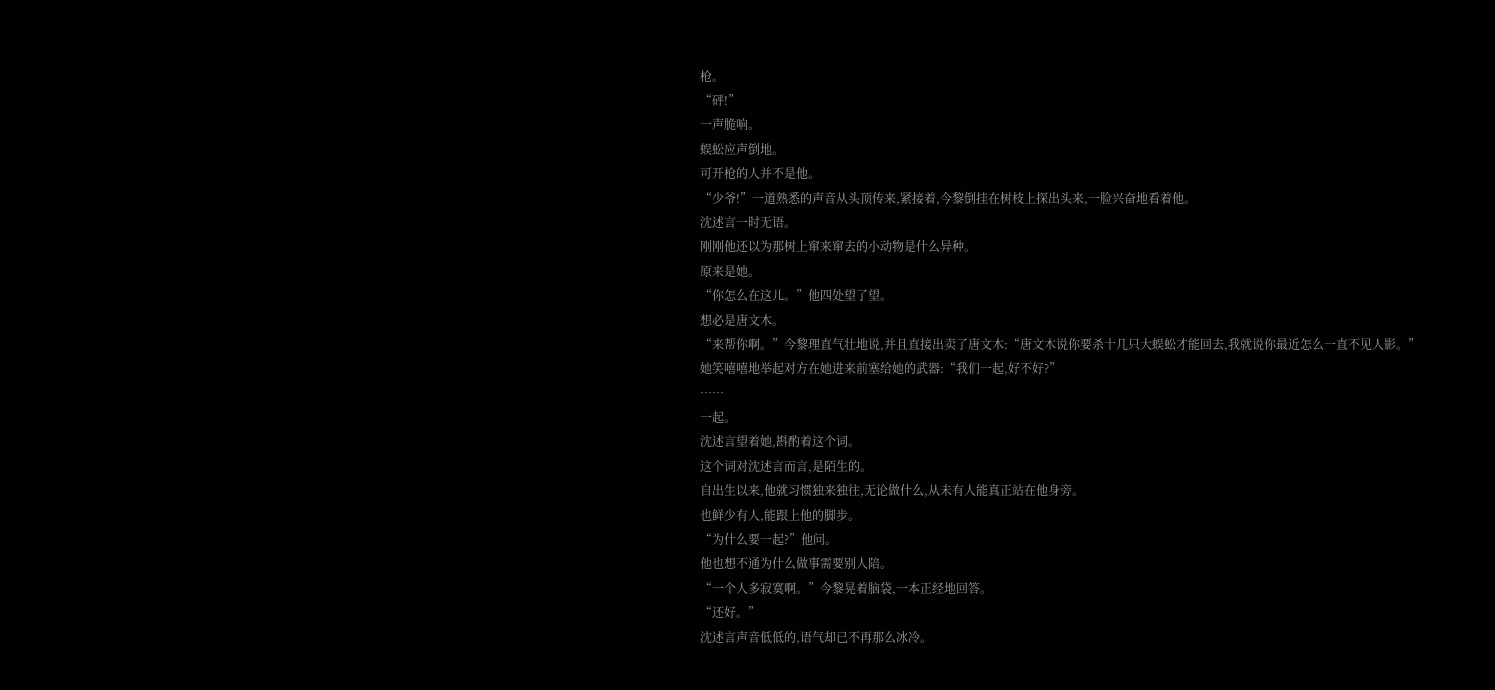枪。
“砰!”
一声脆响。
蜈蚣应声倒地。
可开枪的人并不是他。
“少爷!”一道熟悉的声音从头顶传来,紧接着,今黎倒挂在树枝上探出头来,一脸兴奋地看着他。
沈述言一时无语。
刚刚他还以为那树上窜来窜去的小动物是什么异种。
原来是她。
“你怎么在这儿。”他四处望了望。
想必是唐文木。
“来帮你啊。”今黎理直气壮地说,并且直接出卖了唐文木:“唐文木说你要杀十几只大蜈蚣才能回去,我就说你最近怎么一直不见人影。”
她笑嘻嘻地举起对方在她进来前塞给她的武器:“我们一起,好不好?”
……
一起。
沈述言望着她,斟酌着这个词。
这个词对沈述言而言,是陌生的。
自出生以来,他就习惯独来独往,无论做什么,从未有人能真正站在他身旁。
也鲜少有人,能跟上他的脚步。
“为什么要一起?”他问。
他也想不通为什么做事需要别人陪。
“一个人多寂寞啊。”今黎晃着脑袋,一本正经地回答。
“还好。”
沈述言声音低低的,语气却已不再那么冰冷。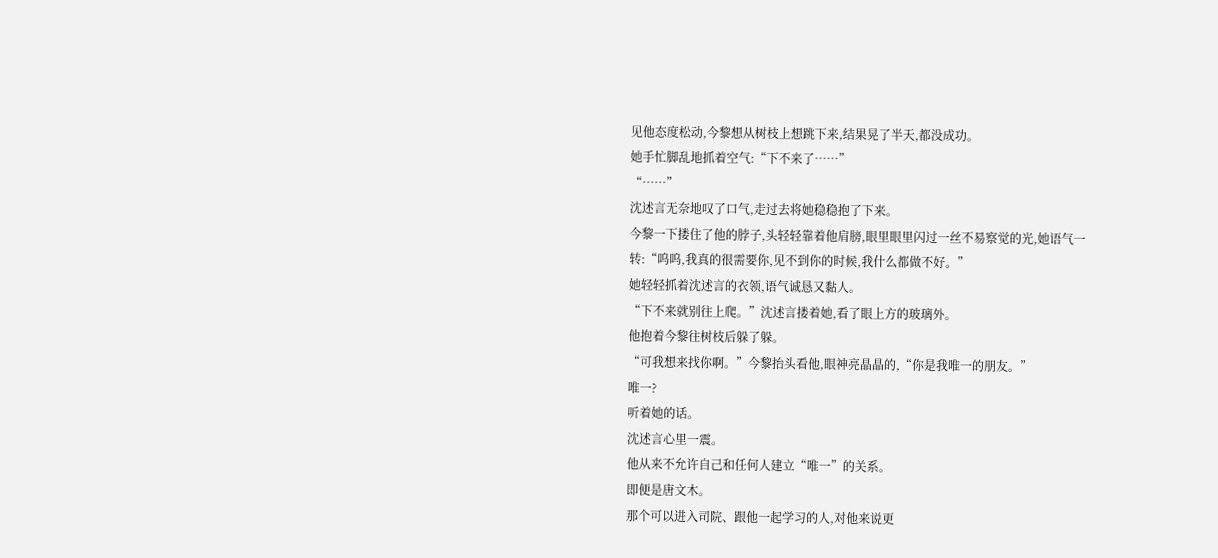见他态度松动,今黎想从树枝上想跳下来,结果晃了半天,都没成功。
她手忙脚乱地抓着空气:“下不来了……”
“……”
沈述言无奈地叹了口气,走过去将她稳稳抱了下来。
今黎一下搂住了他的脖子,头轻轻靠着他肩膀,眼里眼里闪过一丝不易察觉的光,她语气一转:“呜呜,我真的很需要你,见不到你的时候,我什么都做不好。”
她轻轻抓着沈述言的衣领,语气诚恳又黏人。
“下不来就别往上爬。”沈述言搂着她,看了眼上方的玻璃外。
他抱着今黎往树枝后躲了躲。
“可我想来找你啊。”今黎抬头看他,眼神亮晶晶的,“你是我唯一的朋友。”
唯一?
听着她的话。
沈述言心里一震。
他从来不允许自己和任何人建立“唯一”的关系。
即便是唐文木。
那个可以进入司院、跟他一起学习的人,对他来说更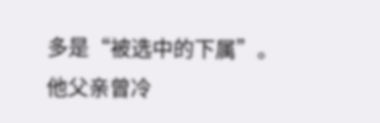多是“被选中的下属”。
他父亲曾冷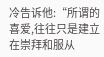冷告诉他:“所谓的喜爱,往往只是建立在崇拜和服从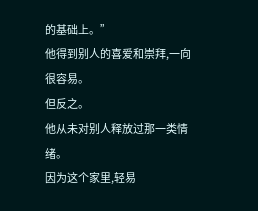的基础上。”
他得到别人的喜爱和崇拜,一向很容易。
但反之。
他从未对别人释放过那一类情绪。
因为这个家里,轻易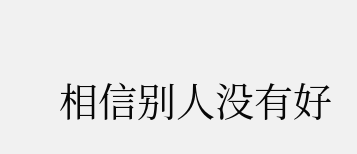相信别人没有好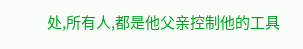处,所有人,都是他父亲控制他的工具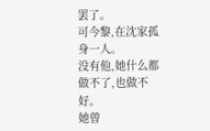罢了。
可今黎,在沈家孤身一人。
没有他,她什么都做不了,也做不好。
她曾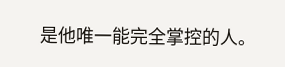是他唯一能完全掌控的人。